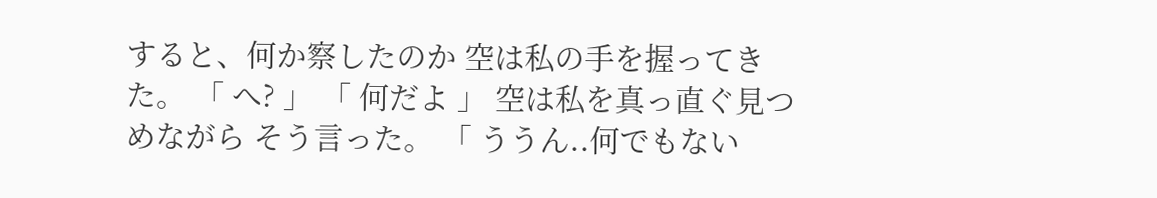すると、何か察したのか 空は私の手を握ってきた。 「 へ? 」 「 何だよ 」 空は私を真っ直ぐ見つめながら そう言った。 「 ううん..何でもない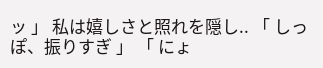ッ 」 私は嬉しさと照れを隠し.. 「 しっぽ、振りすぎ 」 「 にょ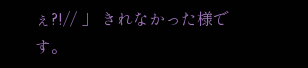ぇ?!// 」 きれなかった様です。